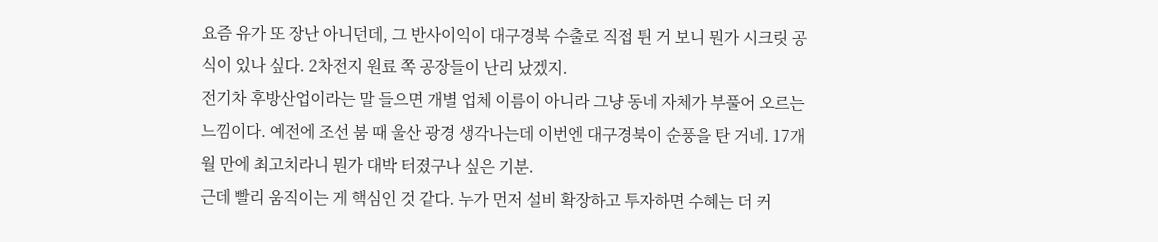요즘 유가 또 장난 아니던데, 그 반사이익이 대구경북 수출로 직접 튄 거 보니 뭔가 시크릿 공식이 있나 싶다. 2차전지 원료 쪽 공장들이 난리 났겠지.
전기차 후방산업이라는 말 들으면 개별 업체 이름이 아니라 그냥 동네 자체가 부풀어 오르는 느낌이다. 예전에 조선 붐 때 울산 광경 생각나는데 이번엔 대구경북이 순풍을 탄 거네. 17개월 만에 최고치라니 뭔가 대박 터졌구나 싶은 기분.
근데 빨리 움직이는 게 핵심인 것 같다. 누가 먼저 설비 확장하고 투자하면 수혜는 더 커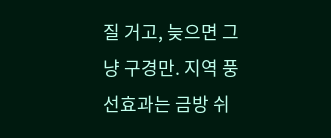질 거고, 늦으면 그냥 구경만. 지역 풍선효과는 금방 쉬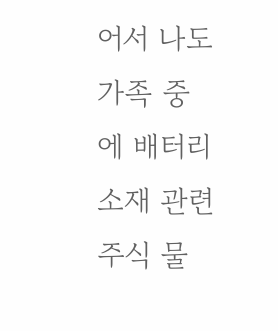어서 나도 가족 중에 배터리 소재 관련 주식 물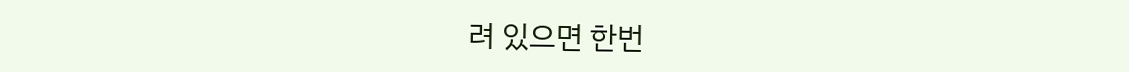려 있으면 한번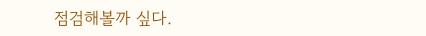점검해볼까 싶다.